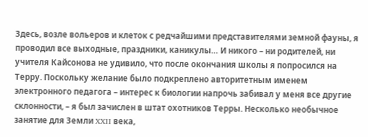Здесь, возле вольеров и клеток с редчайшими представителями земной фауны, я проводил все выходные, праздники, каникулы… И никого – ни родителей, ни учителя Кайсонова не удивило, что после окончания школы я попросился на Терру. Поскольку желание было подкреплено авторитетным именем электронного педагога – интерес к биологии напрочь забивал у меня все другие склонности, – я был зачислен в штат охотников Терры. Несколько необычное занятие для Земли XXII века,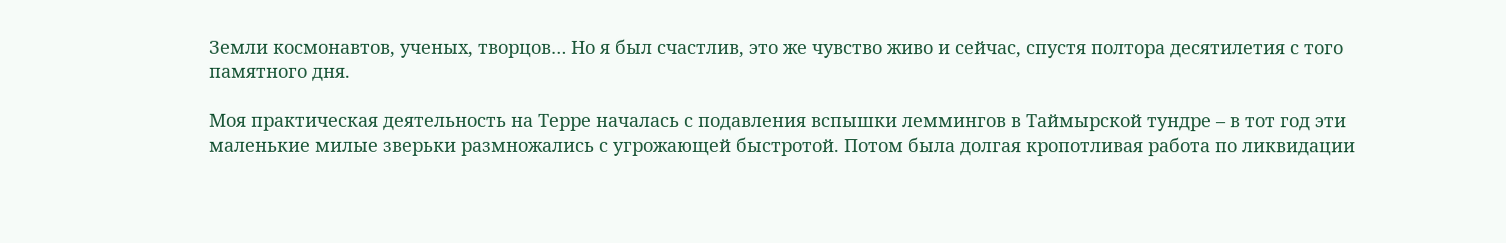Земли космонавтов, ученых, творцов… Но я был счастлив, это же чувство живо и сейчас, спустя полтора десятилетия с того памятного дня.

Моя практическая деятельность на Терре началась с подавления вспышки леммингов в Таймырской тундре – в тот год эти маленькие милые зверьки размножались с угрожающей быстротой. Потом была долгая кропотливая работа по ликвидации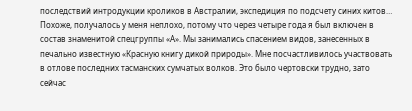последствий интродукции кроликов в Австралии, экспедиция по подсчету синих китов… Похоже, получалось у меня неплохо, потому что через четыре года я был включен в состав знаменитой спецгруппы «А». Мы занимались спасением видов, занесенных в печально известную «Красную книгу дикой природы». Мне посчастливилось участвовать в отлове последних тасманских сумчатых волков. Это было чертовски трудно, зато сейчас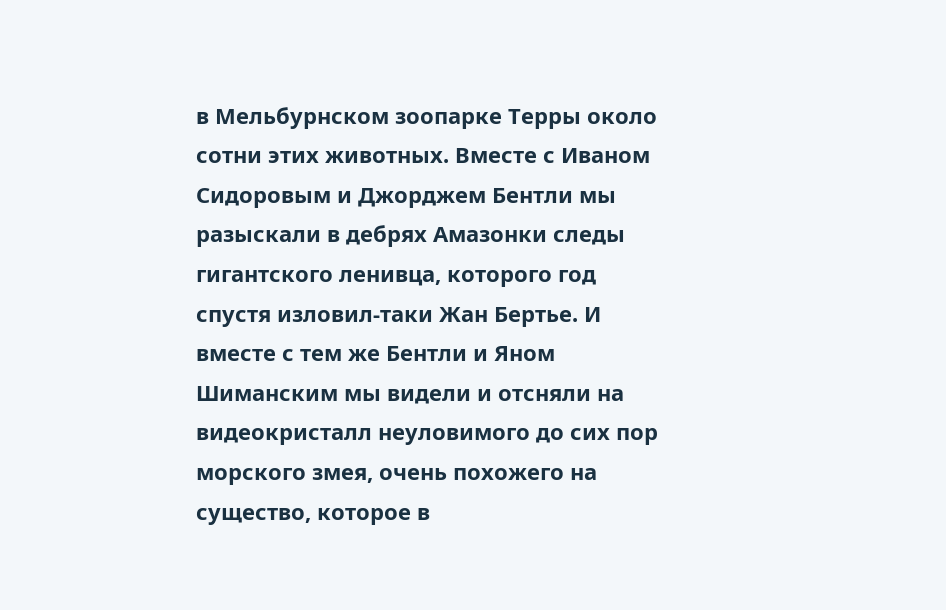в Мельбурнском зоопарке Терры около сотни этих животных. Вместе с Иваном Сидоровым и Джорджем Бентли мы разыскали в дебрях Амазонки следы гигантского ленивца, которого год спустя изловил-таки Жан Бертье. И вместе с тем же Бентли и Яном Шиманским мы видели и отсняли на видеокристалл неуловимого до сих пор морского змея, очень похожего на существо, которое в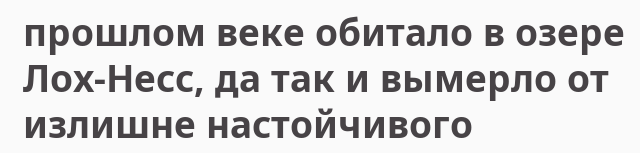прошлом веке обитало в озере Лох-Несс, да так и вымерло от излишне настойчивого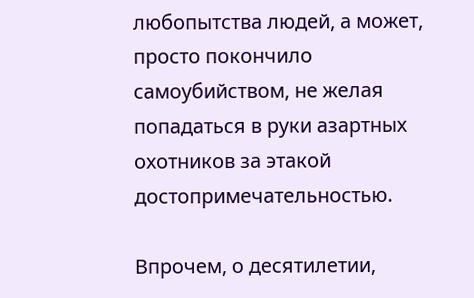любопытства людей, а может, просто покончило самоубийством, не желая попадаться в руки азартных охотников за этакой достопримечательностью.

Впрочем, о десятилетии,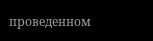проведенном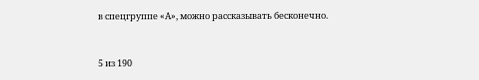в спецгруппе «А», можно рассказывать бесконечно.



5 из 190